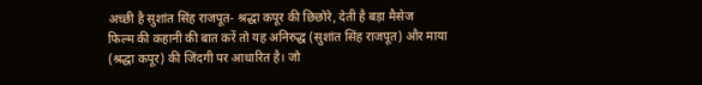अच्छी है सुशांत सिंह राजपूत- श्रद्धा कपूर की छिछोरे, देती है बड़ा मैसेज
फिल्म की कहानी की बात करें तो यह अनिरुद्ध (सुशांत सिंह राजपूत) और माया (श्रद्धा कपूर) की जिंदगी पर आधारित है। जो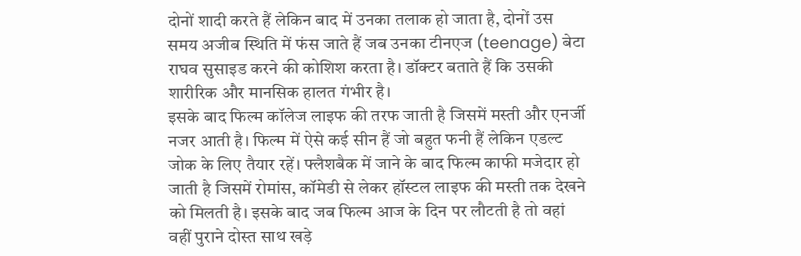दोनों शादी करते हैं लेकिन बाद में उनका तलाक हो जाता है, दोनों उस समय अजीब स्थिति में फंस जाते हैं जब उनका टीनएज (teenage) बेटा राघव सुसाइड करने की कोशिश करता है। डॉक्टर बताते हैं कि उसकी शारीरिक और मानसिक हालत गंभीर है।
इसके बाद फिल्म कॉलेज लाइफ की तरफ जाती है जिसमें मस्ती और एनर्जी नजर आती है। फिल्म में ऐसे कई सीन हैं जो बहुत फनी हैं लेकिन एडल्ट जोक के लिए तैयार रहें। फ्लैशबैक में जाने के बाद फिल्म काफी मजेदार हो जाती है जिसमें रोमांस, कॉमेडी से लेकर हॉस्टल लाइफ की मस्ती तक देखने को मिलती है। इसके बाद जब फिल्म आज के दिन पर लौटती है तो वहां वहीं पुराने दोस्त साथ खड़े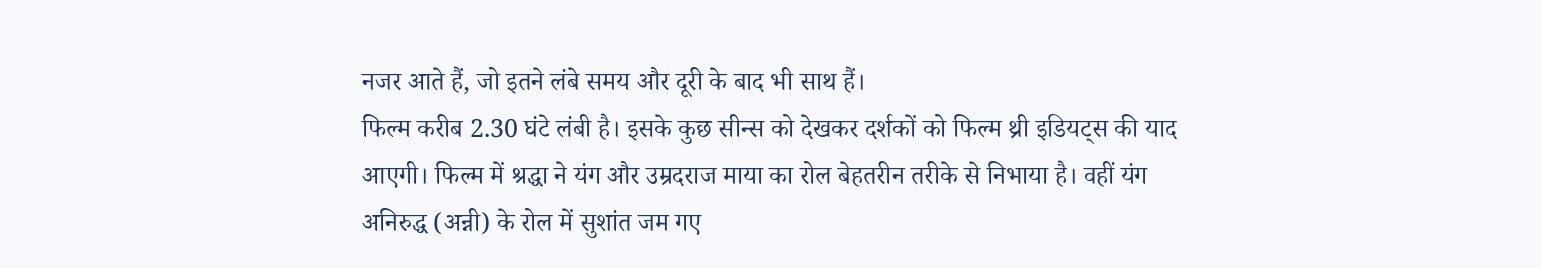नजर आते हैं, जो इतने लंबे समय और दूरी के बाद भी साथ हैं।
फिल्म करीब 2.30 घंटे लंबी है। इसके कुछ सीन्स को देखकर दर्शकों को फिल्म थ्री इडियट्स की याद आएगी। फिल्म में श्रद्धा ने यंग और उम्रदराज माया का रोल बेहतरीन तरीके से निभाया है। वहीं यंग अनिरुद्ध (अन्नी) के रोल में सुशांत जम गए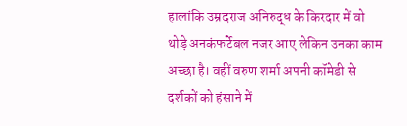हालांकि उम्रदराज अनिरुद्ध के किरदार में वो थोड़े अनकंफर्टेबल नजर आए लेकिन उनका काम अच्छा है। वहीं वरुण शर्मा अपनी कॉमेडी से दर्शकों को हंसाने में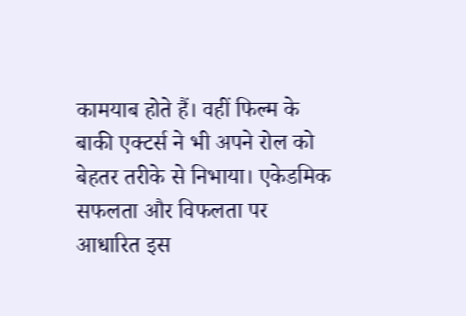कामयाब होते हैं। वहीं फिल्म के बाकी एक्टर्स ने भी अपने रोल को बेहतर तरीके से निभाया। एकेडमिक सफलता और विफलता पर आधारित इस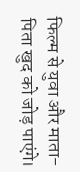फिल्म से युवा और माता- पिता खुद को जोड़ पाएंगे।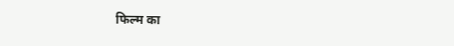फिल्म का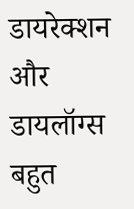डायरेक्शन और डायलॉग्स बहुत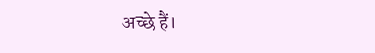अच्छे हैं।